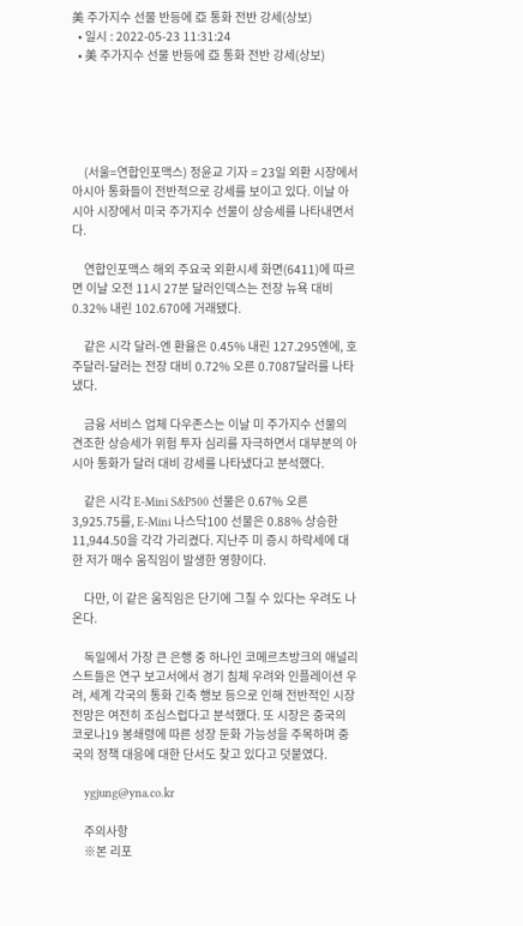美 주가지수 선물 반등에 亞 통화 전반 강세(상보)
  • 일시 : 2022-05-23 11:31:24
  • 美 주가지수 선물 반등에 亞 통화 전반 강세(상보)





    (서울=연합인포맥스) 정윤교 기자 = 23일 외환 시장에서 아시아 통화들이 전반적으로 강세를 보이고 있다. 이날 아시아 시장에서 미국 주가지수 선물이 상승세를 나타내면서다.

    연합인포맥스 해외 주요국 외환시세 화면(6411)에 따르면 이날 오전 11시 27분 달러인덱스는 전장 뉴욕 대비 0.32% 내린 102.670에 거래됐다.

    같은 시각 달러-엔 환율은 0.45% 내린 127.295엔에, 호주달러-달러는 전장 대비 0.72% 오른 0.7087달러를 나타냈다.

    금융 서비스 업체 다우존스는 이날 미 주가지수 선물의 견조한 상승세가 위험 투자 심리를 자극하면서 대부분의 아시아 통화가 달러 대비 강세를 나타냈다고 분석했다.

    같은 시각 E-Mini S&P500 선물은 0.67% 오른 3,925.75를, E-Mini 나스닥100 선물은 0.88% 상승한 11,944.50을 각각 가리켰다. 지난주 미 증시 하락세에 대한 저가 매수 움직임이 발생한 영향이다.

    다만, 이 같은 움직임은 단기에 그칠 수 있다는 우려도 나온다.

    독일에서 가장 큰 은행 중 하나인 코메르츠방크의 애널리스트들은 연구 보고서에서 경기 침체 우려와 인플레이션 우려, 세계 각국의 통화 긴축 행보 등으로 인해 전반적인 시장 전망은 여전히 조심스럽다고 분석했다. 또 시장은 중국의 코로나19 봉쇄령에 따른 성장 둔화 가능성을 주목하며 중국의 정책 대응에 대한 단서도 찾고 있다고 덧붙였다.

    ygjung@yna.co.kr

    주의사항
    ※본 리포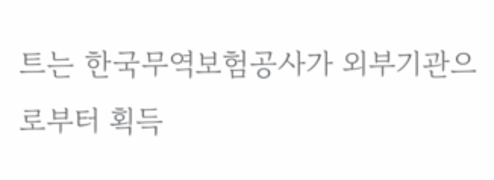트는 한국무역보험공사가 외부기관으로부터 획득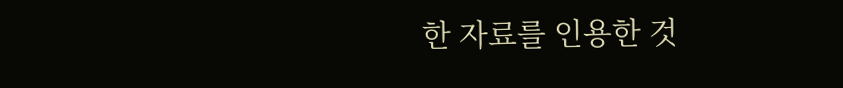한 자료를 인용한 것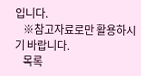입니다.
    ※참고자료로만 활용하시기 바랍니다.
    목록